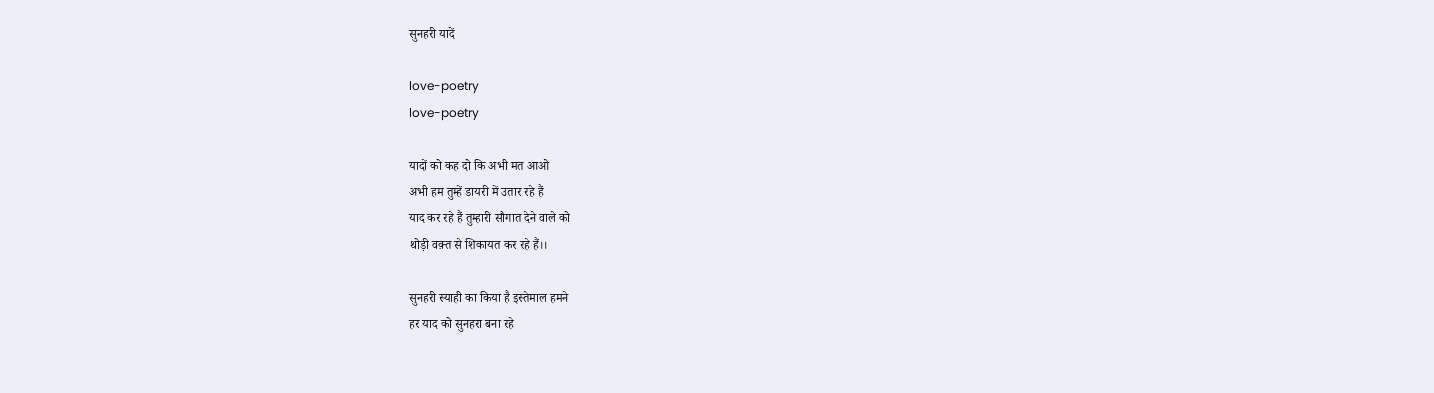सुनहरी यादें

love-poetry
love-poetry

यादों को कह दो कि अभी मत आओ
अभी हम तुम्हें डायरी में उतार रहे हैं
याद कर रहे हैं तुम्हारी सौगात देने वाले को
थोड़ी वक़्त से शिकायत कर रहे हैं।।

सुनहरी स्याही का किया है इस्तेमाल हमने
हर याद को सुनहरा बना रहे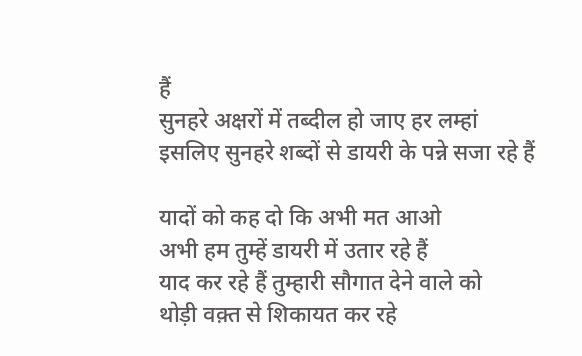हैं
सुनहरे अक्षरों में तब्दील हो जाए हर लम्हां
इसलिए सुनहरे शब्दों से डायरी के पन्ने सजा रहे हैं

यादों को कह दो कि अभी मत आओ
अभी हम तुम्हें डायरी में उतार रहे हैं
याद कर रहे हैं तुम्हारी सौगात देने वाले को
थोड़ी वक़्त से शिकायत कर रहे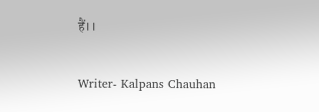हैं।।

Writer- Kalpans Chauhan